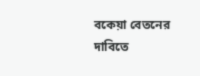বকেয়া বেতনের দাবিতে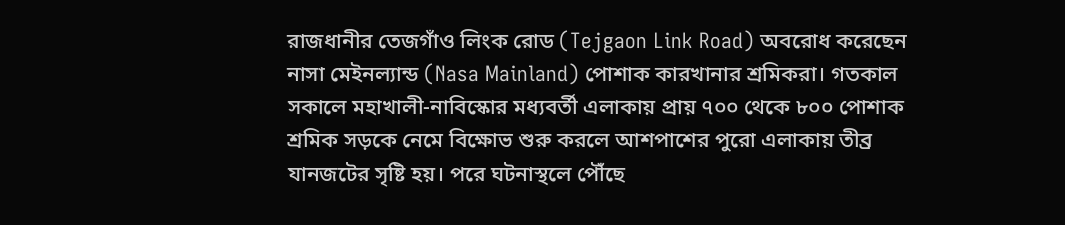রাজধানীর তেজগাঁও লিংক রোড (Tejgaon Link Road) অবরোধ করেছেন নাসা মেইনল্যান্ড (Nasa Mainland) পোশাক কারখানার শ্রমিকরা। গতকাল সকালে মহাখালী-নাবিস্কোর মধ্যবর্তী এলাকায় প্রায় ৭০০ থেকে ৮০০ পোশাক শ্রমিক সড়কে নেমে বিক্ষোভ শুরু করলে আশপাশের পুরো এলাকায় তীব্র যানজটের সৃষ্টি হয়। পরে ঘটনাস্থলে পৌঁছে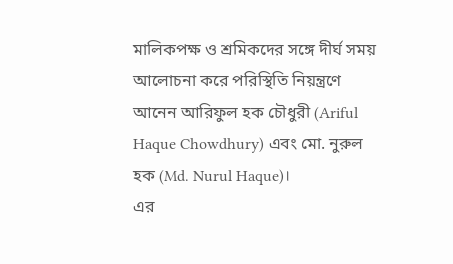মালিকপক্ষ ও শ্রমিকদের সঙ্গে দীর্ঘ সময় আলোচনা করে পরিস্থিতি নিয়ন্ত্রণে আনেন আরিফুল হক চৌধুরী (Ariful Haque Chowdhury) এবং মো. নুরুল হক (Md. Nurul Haque)।
এর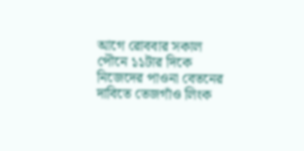আগে রোববার সকাল পৌনে ১১টার দিকে নিজেদের পাওনা বেতনের দাবিতে তেজগাঁও লিংক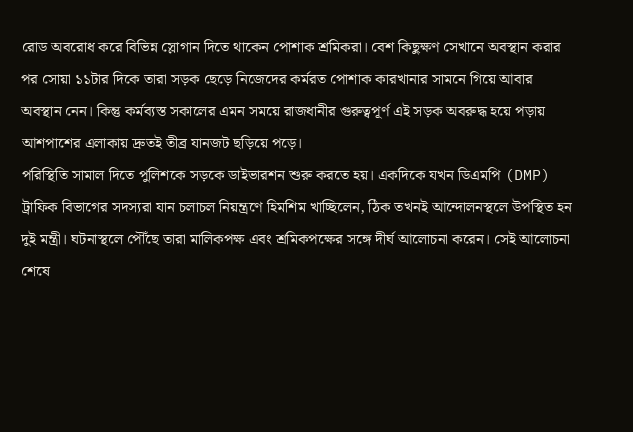রোড অবরোধ করে বিভিন্ন স্লোগান দিতে থাকেন পোশাক শ্রমিকরা। বেশ কিছুক্ষণ সেখানে অবস্থান করার পর সোয়া ১১টার দিকে তারা সড়ক ছেড়ে নিজেদের কর্মরত পোশাক কারখানার সামনে গিয়ে আবার অবস্থান নেন। কিন্তু কর্মব্যস্ত সকালের এমন সময়ে রাজধানীর গুরুত্বপূর্ণ এই সড়ক অবরুদ্ধ হয়ে পড়ায় আশপাশের এলাকায় দ্রুতই তীব্র যানজট ছড়িয়ে পড়ে।
পরিস্থিতি সামাল দিতে পুলিশকে সড়কে ডাইভারশন শুরু করতে হয়। একদিকে যখন ডিএমপি (DMP) ট্রাফিক বিভাগের সদস্যরা যান চলাচল নিয়ন্ত্রণে হিমশিম খাচ্ছিলেন, ঠিক তখনই আন্দোলনস্থলে উপস্থিত হন দুই মন্ত্রী। ঘটনাস্থলে পৌঁছে তারা মালিকপক্ষ এবং শ্রমিকপক্ষের সঙ্গে দীর্ঘ আলোচনা করেন। সেই আলোচনা শেষে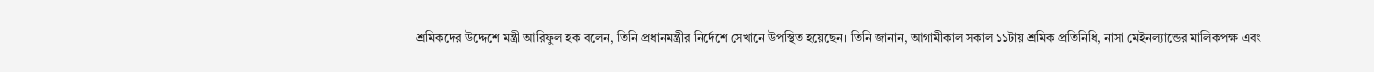শ্রমিকদের উদ্দেশে মন্ত্রী আরিফুল হক বলেন, তিনি প্রধানমন্ত্রীর নির্দেশে সেখানে উপস্থিত হয়েছেন। তিনি জানান, আগামীকাল সকাল ১১টায় শ্রমিক প্রতিনিধি, নাসা মেইনল্যান্ডের মালিকপক্ষ এবং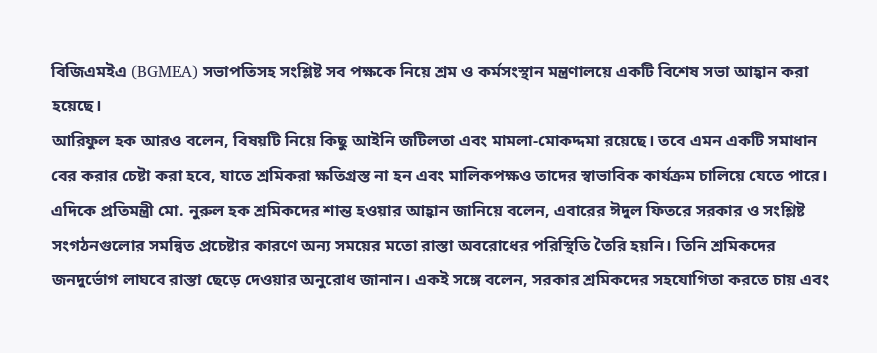বিজিএমইএ (BGMEA) সভাপতিসহ সংশ্লিষ্ট সব পক্ষকে নিয়ে শ্রম ও কর্মসংস্থান মন্ত্রণালয়ে একটি বিশেষ সভা আহ্বান করা হয়েছে।
আরিফুল হক আরও বলেন, বিষয়টি নিয়ে কিছু আইনি জটিলতা এবং মামলা-মোকদ্দমা রয়েছে। তবে এমন একটি সমাধান বের করার চেষ্টা করা হবে, যাতে শ্রমিকরা ক্ষতিগ্রস্ত না হন এবং মালিকপক্ষও তাদের স্বাভাবিক কার্যক্রম চালিয়ে যেতে পারে।
এদিকে প্রতিমন্ত্রী মো. নুরুল হক শ্রমিকদের শান্ত হওয়ার আহ্বান জানিয়ে বলেন, এবারের ঈদুল ফিতরে সরকার ও সংশ্লিষ্ট সংগঠনগুলোর সমন্বিত প্রচেষ্টার কারণে অন্য সময়ের মতো রাস্তা অবরোধের পরিস্থিতি তৈরি হয়নি। তিনি শ্রমিকদের জনদুর্ভোগ লাঘবে রাস্তা ছেড়ে দেওয়ার অনুরোধ জানান। একই সঙ্গে বলেন, সরকার শ্রমিকদের সহযোগিতা করতে চায় এবং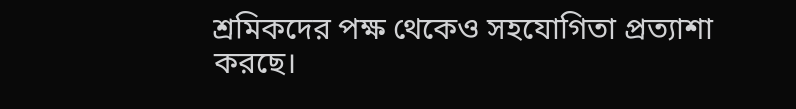শ্রমিকদের পক্ষ থেকেও সহযোগিতা প্রত্যাশা করছে।